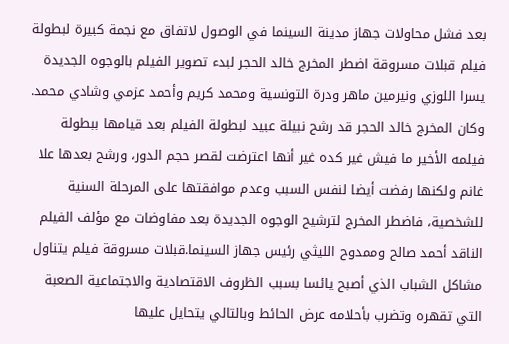بعد فشل محاولات جهاز مدينة السينما في الوصول لاتفاق مع نجمة كبيرة لبطولة فيلم قبلات مسروقة اضطر المخرج خالد الحجر لبدء تصوير الفيلم بالوجوه الجديدة يسرا اللوزي ونيرمين ماهر ودرة التونسية ومحمد كريم وأحمد عزمي وشادي محمد.
وكان المخرج خالد الحجر قد رشح نبيلة عبيد لبطولة الفيلم بعد قيامها ببطولة فيلمه الأخير ما فيش غير كده غير أنها اعترضت لقصر حجم الدور، ورشح بعدها علا غانم ولكنها رفضت أيضا لنفس السبب وعدم موافقتها على المرحلة السنية للشخصية، فاضطر المخرج لترشيح الوجوه الجديدة بعد مفاوضات مع مؤلف الفيلم الناقد أحمد صالح وممدوح الليثي رئيس جهاز السينما.قبلات مسروقة فيلم يتناول مشاكل الشباب الذي أصبح يائسا بسبب الظروف الاقتصادية والاجتماعية الصعبة التي تقهره وتضرب بأحلامه عرض الحائط وبالتالي يتحايل عليها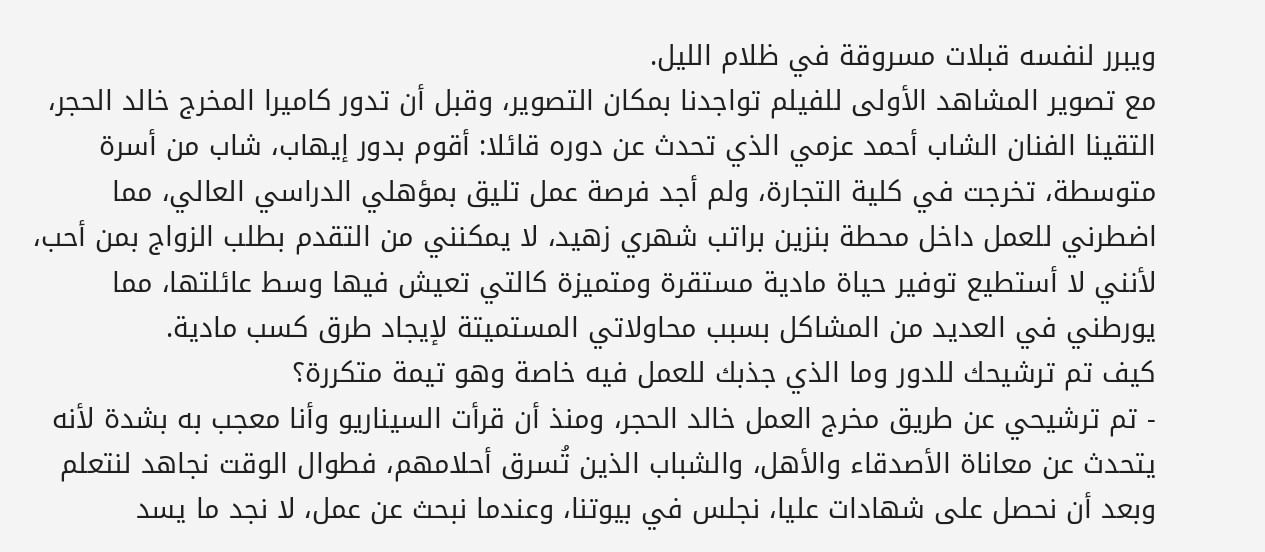ويبرر لنفسه قبلات مسروقة في ظلام الليل.
مع تصوير المشاهد الأولى للفيلم تواجدنا بمكان التصوير، وقبل أن تدور كاميرا المخرج خالد الحجر، التقينا الفنان الشاب أحمد عزمي الذي تحدث عن دوره قائلا: أقوم بدور إيهاب، شاب من أسرة متوسطة، تخرجت في كلية التجارة، ولم أجد فرصة عمل تليق بمؤهلي الدراسي العالي، مما اضطرني للعمل داخل محطة بنزين براتب شهري زهيد، لا يمكنني من التقدم بطلب الزواج بمن أحب، لأنني لا أستطيع توفير حياة مادية مستقرة ومتميزة كالتي تعيش فيها وسط عائلتها، مما يورطني في العديد من المشاكل بسبب محاولاتي المستميتة لإيجاد طرق كسب مادية.
كيف تم ترشيحك للدور وما الذي جذبك للعمل فيه خاصة وهو تيمة متكررة؟
- تم ترشيحي عن طريق مخرج العمل خالد الحجر، ومنذ أن قرأت السيناريو وأنا معجب به بشدة لأنه يتحدث عن معاناة الأصدقاء والأهل، والشباب الذين تُسرق أحلامهم، فطوال الوقت نجاهد لنتعلم وبعد أن نحصل على شهادات عليا، نجلس في بيوتنا، وعندما نبحث عن عمل، لا نجد ما يسد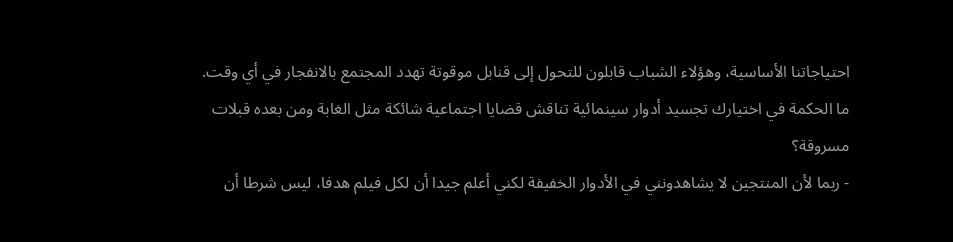احتياجاتنا الأساسية، وهؤلاء الشباب قابلون للتحول إلى قنابل موقوتة تهدد المجتمع بالانفجار في أي وقت.
ما الحكمة في اختيارك تجسيد أدوار سينمائية تناقش قضايا اجتماعية شائكة مثل الغابة ومن بعده قبلات مسروقة؟
- ربما لأن المنتجين لا يشاهدونني في الأدوار الخفيفة لكني أعلم جيدا أن لكل فيلم هدفا، ليس شرطا أن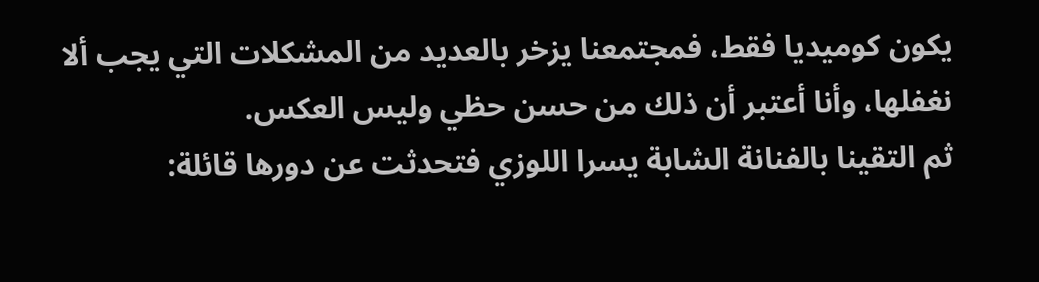يكون كوميديا فقط، فمجتمعنا يزخر بالعديد من المشكلات التي يجب ألا نغفلها، وأنا أعتبر أن ذلك من حسن حظي وليس العكس.
ثم التقينا بالفنانة الشابة يسرا اللوزي فتحدثت عن دورها قائلة: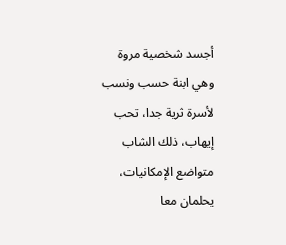أجسد شخصية مروة وهي ابنة حسب ونسب لأسرة ثرية جدا، تحب إيهاب، ذلك الشاب متواضع الإمكانيات، يحلمان معا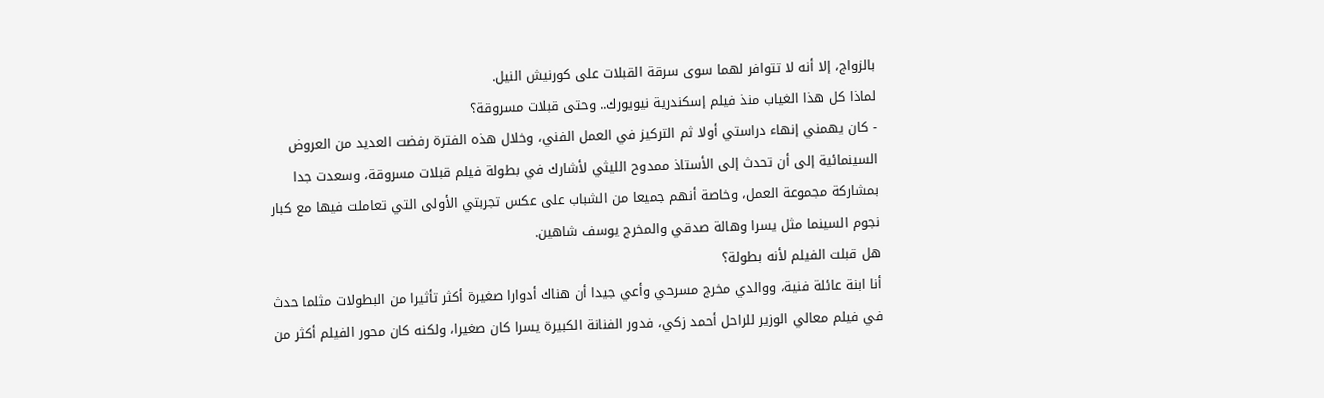بالزواج، إلا أنه لا تتوافر لهما سوى سرقة القبلات على كورنيش النيل.
لماذا كل هذا الغياب منذ فيلم إسكندرية نيويورك.. وحتى قبلات مسروقة؟
- كان يهمني إنهاء دراستي أولا ثم التركيز في العمل الفني، وخلال هذه الفترة رفضت العديد من العروض السينمائية إلى أن تحدث إلى الأستاذ ممدوح الليثي لأشارك في بطولة فيلم قبلات مسروقة، وسعدت جدا بمشاركة مجموعة العمل، وخاصة أنهم جميعا من الشباب على عكس تجربتي الأولى التي تعاملت فيها مع كبار نجوم السينما مثل يسرا وهالة صدقي والمخرج يوسف شاهين.
هل قبلت الفيلم لأنه بطولة؟
أنا ابنة عائلة فنية، ووالدي مخرج مسرحي وأعي جيدا أن هناك أدوارا صغيرة أكثر تأثيرا من البطولات مثلما حدث في فيلم معالي الوزير للراحل أحمد زكي، فدور الفنانة الكبيرة يسرا كان صغيرا، ولكنه كان محور الفيلم أكثر من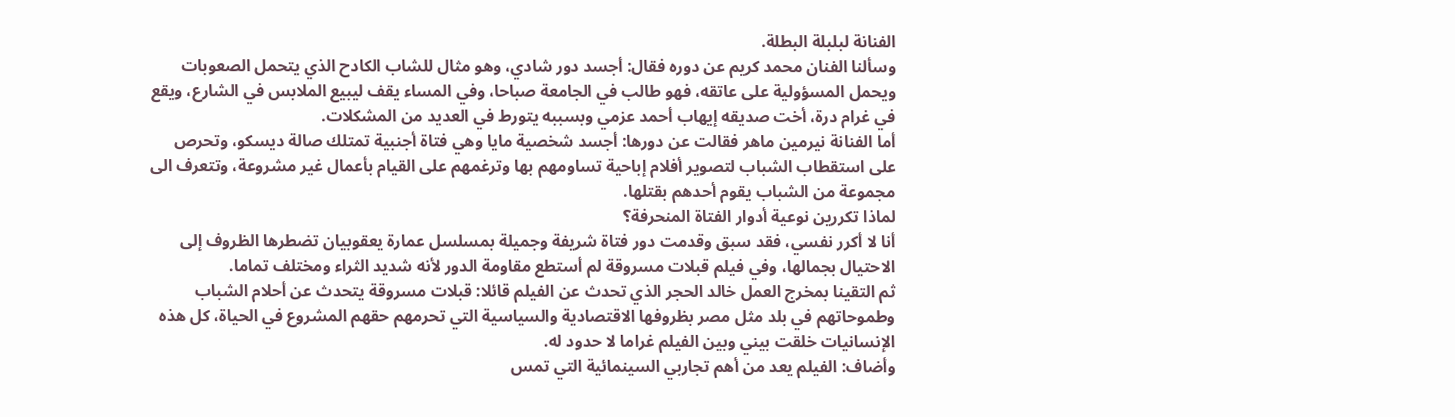الفنانة لبلبلة البطلة.
وسألنا الفنان محمد كريم عن دوره فقال: أجسد دور شادي، وهو مثال للشاب الكادح الذي يتحمل الصعوبات ويحمل المسؤولية على عاتقه، فهو طالب في الجامعة صباحا، وفي المساء يقف ليبيع الملابس في الشارع، ويقع في غرام درة، أخت صديقه إيهاب أحمد عزمي وبسببه يتورط في العديد من المشكلات.
أما الفنانة نيرمين ماهر فقالت عن دورها: أجسد شخصية مايا وهي فتاة أجنبية تمتلك صالة ديسكو، وتحرص على استقطاب الشباب لتصوير أفلام إباحية تساومهم بها وترغمهم على القيام بأعمال غير مشروعة، وتتعرف الى مجموعة من الشباب يقوم أحدهم بقتلها.
لماذا تكررين نوعية أدوار الفتاة المنحرفة؟
أنا لا أكرر نفسي، فقد سبق وقدمت دور فتاة شريفة وجميلة بمسلسل عمارة يعقوبيان تضطرها الظروف إلى الاحتيال بجمالها، وفي فيلم قبلات مسروقة لم أستطع مقاومة الدور لأنه شديد الثراء ومختلف تماما.
ثم التقينا بمخرج العمل خالد الحجر الذي تحدث عن الفيلم قائلا: قبلات مسروقة يتحدث عن أحلام الشباب وطموحاتهم في بلد مثل مصر بظروفها الاقتصادية والسياسية التي تحرمهم حقهم المشروع في الحياة، كل هذه الإنسانيات خلقت بيني وبين الفيلم غراما لا حدود له.
وأضاف: الفيلم يعد من أهم تجاربي السينمائية التي تمس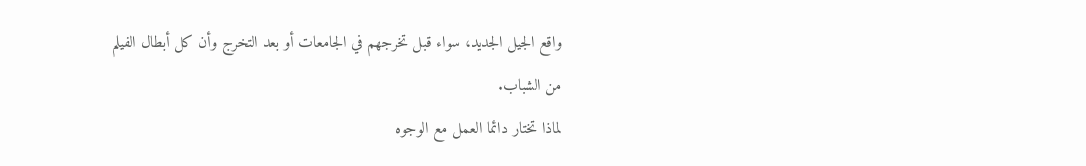واقع الجيل الجديد، سواء قبل تخرجهم في الجامعات أو بعد التخرج وأن كل أبطال الفيلم من الشباب.
لماذا تختار دائما العمل مع الوجوه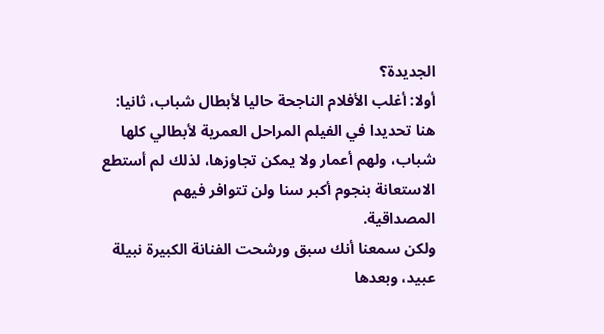الجديدة؟
أولا: أغلب الأفلام الناجحة حاليا لأبطال شباب، ثانيا: هنا تحديدا في الفيلم المراحل العمرية لأبطالي كلها شباب، ولهم أعمار ولا يمكن تجاوزها، لذلك لم أستطع الاستعانة بنجوم أكبر سنا ولن تتوافر فيهم المصداقية.
ولكن سمعنا أنك سبق ورشحت الفنانة الكبيرة نبيلة عبيد، وبعدها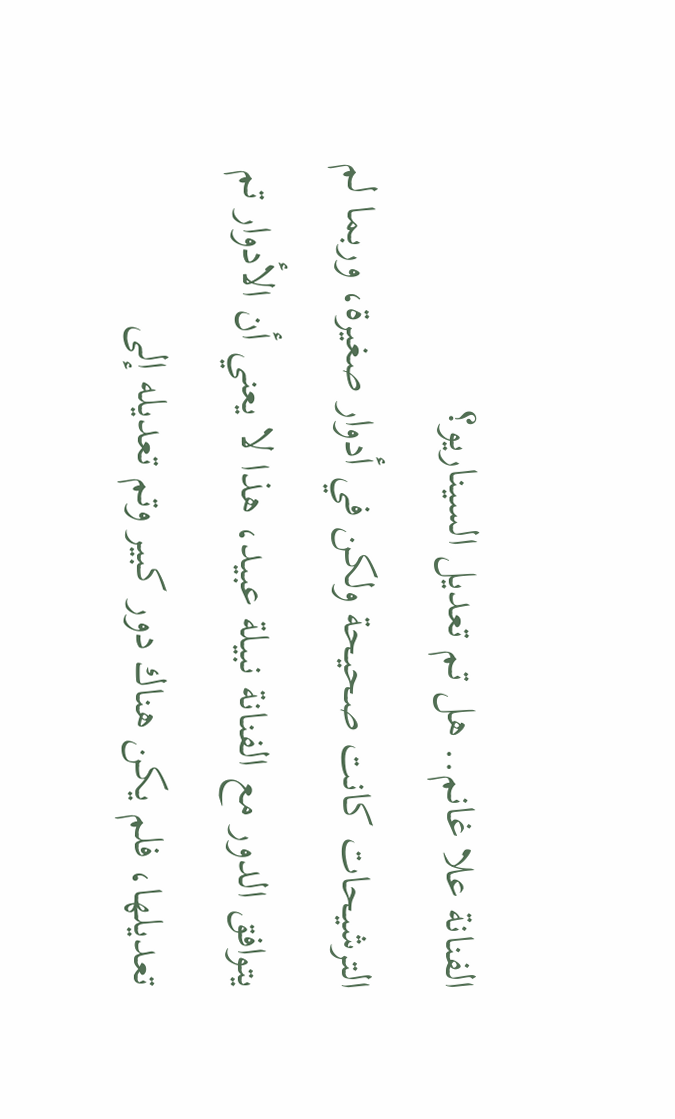الفنانة علا غانم.. هل تم تعديل السيناريو؟
الترشيحات كانت صحيحة ولكن في أدوار صغيرة، وربما لم يتوافق الدور مع الفنانة نبيلة عبيد، هذا لا يعني أن الأدوار تم تعديلها، فلم يكن هناك دور كبير وتم تعديله إلى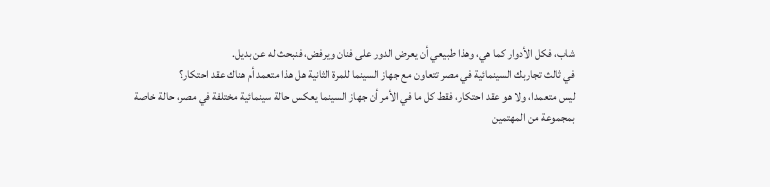شاب، فكل الأدوار كما هي، وهذا طبيعي أن يعرض الدور على فنان ويرفض، فنبحث له عن بديل.
في ثالث تجاربك السينمائية في مصر تتعاون مع جهاز السينما للمرة الثانية هل هذا متعمد أم هناك عقد احتكار؟
ليس متعمدا، ولا هو عقد احتكار، فقط كل ما في الأمر أن جهاز السينما يعكس حالة سينمائية مختلفة في مصر، حالة خاصة بمجموعة من المهتمين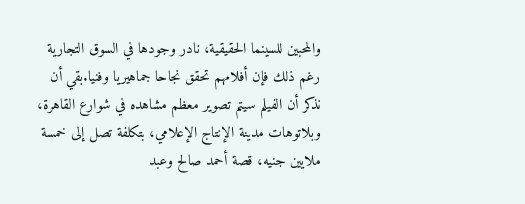والمحبين للسينما الحقيقية، نادر وجودها في السوق التجارية رغم ذلك فإن أفلامهم تحقق نجاحا جماهيريا وفنيا.بقي أن نذكر أن الفيلم سيتم تصوير معظم مشاهده في شوارع القاهرة، وبلاتوهات مدينة الإنتاج الإعلامي، بتكلفة تصل إلى خمسة ملايين جنيه، قصة أحمد صالح وعبد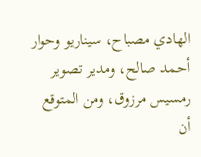الهادي مصباح، سيناريو وحوار أحمد صالح، ومدير تصوير رمسيس مرزوق، ومن المتوقع أن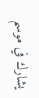يشارك في موسم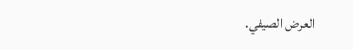العرض الصيفي.